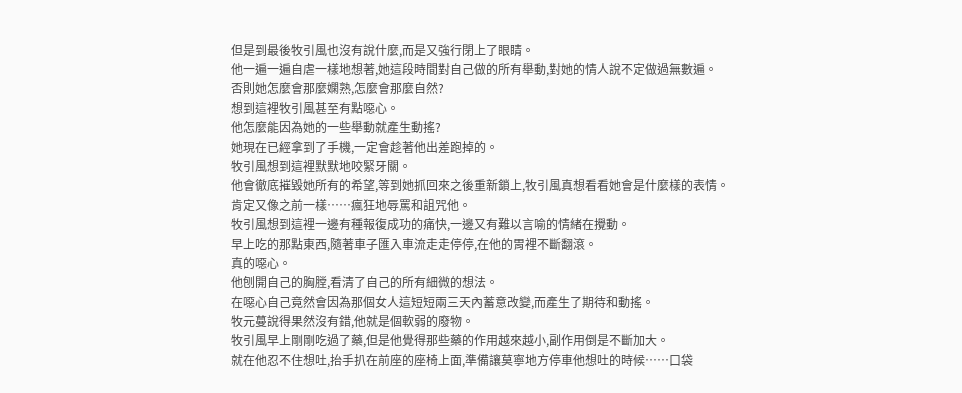但是到最後牧引風也沒有說什麼,而是又強行閉上了眼睛。
他一遍一遍自虐一樣地想著,她這段時間對自己做的所有舉動,對她的情人說不定做過無數遍。
否則她怎麼會那麼嫻熟,怎麼會那麼自然?
想到這裡牧引風甚至有點噁心。
他怎麼能因為她的一些舉動就產生動搖?
她現在已經拿到了手機,一定會趁著他出差跑掉的。
牧引風想到這裡默默地咬緊牙關。
他會徹底摧毀她所有的希望,等到她抓回來之後重新鎖上,牧引風真想看看她會是什麼樣的表情。
肯定又像之前一樣……瘋狂地辱罵和詛咒他。
牧引風想到這裡一邊有種報復成功的痛快,一邊又有難以言喻的情緒在攪動。
早上吃的那點東西,隨著車子匯入車流走走停停,在他的胃裡不斷翻滾。
真的噁心。
他刨開自己的胸膛,看清了自己的所有細微的想法。
在噁心自己竟然會因為那個女人這短短兩三天內蓄意改變,而產生了期待和動搖。
牧元蔓說得果然沒有錯,他就是個軟弱的廢物。
牧引風早上剛剛吃過了藥,但是他覺得那些藥的作用越來越小,副作用倒是不斷加大。
就在他忍不住想吐,抬手扒在前座的座椅上面,準備讓莫寧地方停車他想吐的時候……口袋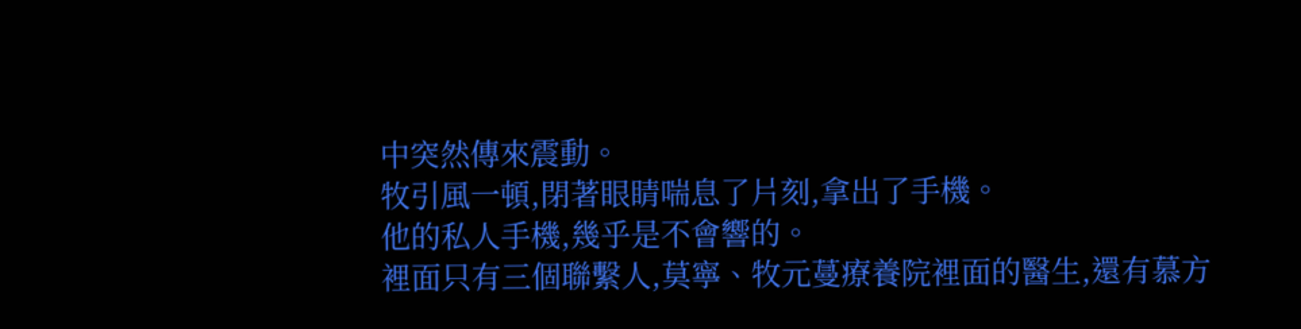中突然傳來震動。
牧引風一頓,閉著眼睛喘息了片刻,拿出了手機。
他的私人手機,幾乎是不會響的。
裡面只有三個聯繫人,莫寧、牧元蔓療養院裡面的醫生,還有慕方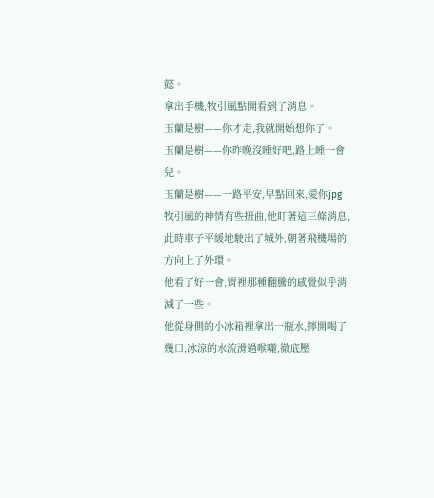懿。
拿出手機,牧引風點開看到了消息。
玉蘭是樹——你才走,我就開始想你了。
玉蘭是樹——你昨晚沒睡好吧,路上睡一會兒。
玉蘭是樹——一路平安,早點回來,愛你jpg
牧引風的神情有些扭曲,他盯著這三條消息,此時車子平緩地駛出了城外,朝著飛機場的方向上了外環。
他看了好一會,胃裡那種翻騰的感覺似乎消減了一些。
他從身側的小冰箱裡拿出一瓶水,擰開喝了幾口,冰涼的水流滑過喉嚨,徹底壓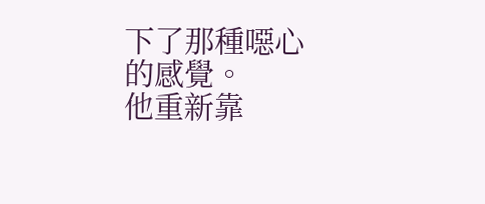下了那種噁心的感覺。
他重新靠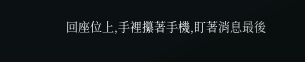回座位上,手裡攥著手機,盯著消息最後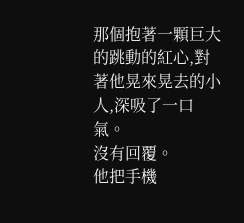那個抱著一顆巨大的跳動的紅心,對著他晃來晃去的小人,深吸了一口氣。
沒有回覆。
他把手機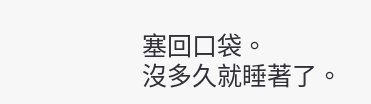塞回口袋。
沒多久就睡著了。